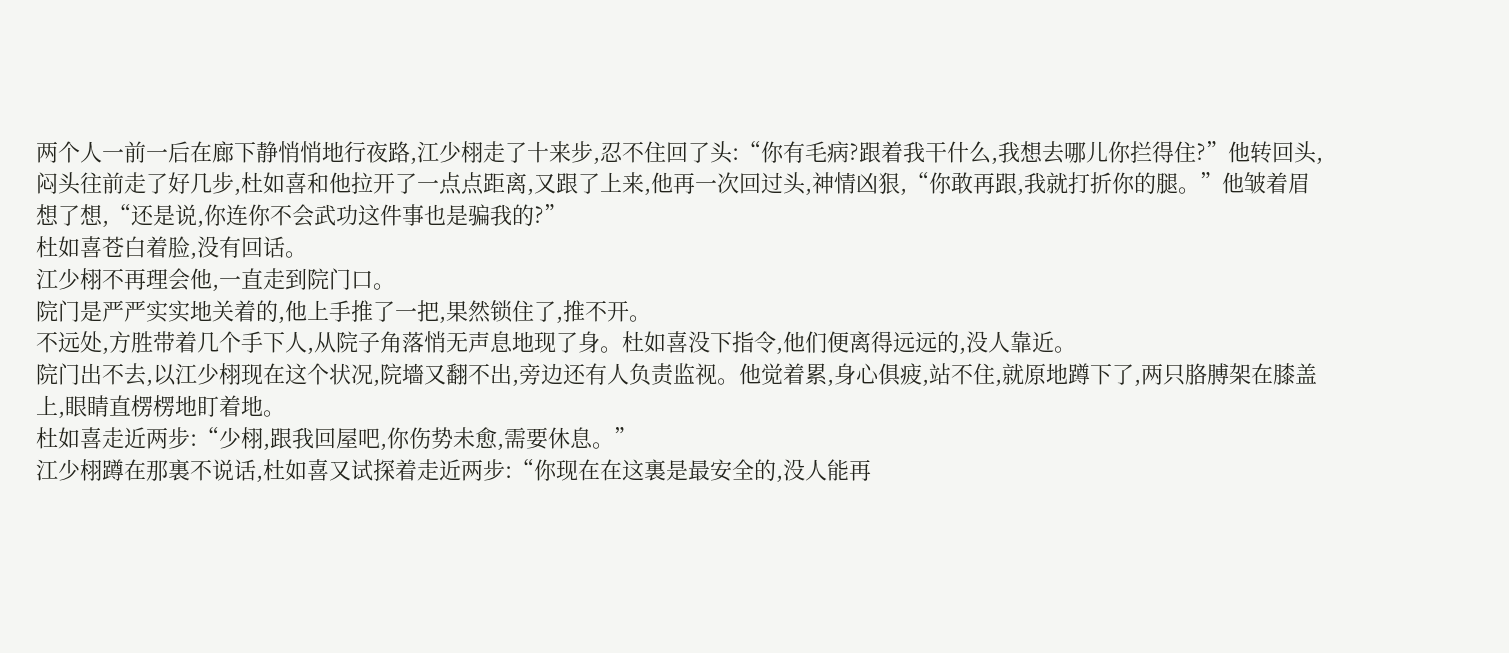两个人一前一后在廊下静悄悄地行夜路,江少栩走了十来步,忍不住回了头:“你有毛病?跟着我干什么,我想去哪儿你拦得住?”他转回头,闷头往前走了好几步,杜如喜和他拉开了一点点距离,又跟了上来,他再一次回过头,神情凶狠,“你敢再跟,我就打折你的腿。”他皱着眉想了想,“还是说,你连你不会武功这件事也是骗我的?”
杜如喜苍白着脸,没有回话。
江少栩不再理会他,一直走到院门口。
院门是严严实实地关着的,他上手推了一把,果然锁住了,推不开。
不远处,方胜带着几个手下人,从院子角落悄无声息地现了身。杜如喜没下指令,他们便离得远远的,没人靠近。
院门出不去,以江少栩现在这个状况,院墻又翻不出,旁边还有人负责监视。他觉着累,身心俱疲,站不住,就原地蹲下了,两只胳膊架在膝盖上,眼睛直楞楞地盯着地。
杜如喜走近两步:“少栩,跟我回屋吧,你伤势未愈,需要休息。”
江少栩蹲在那裏不说话,杜如喜又试探着走近两步:“你现在在这裏是最安全的,没人能再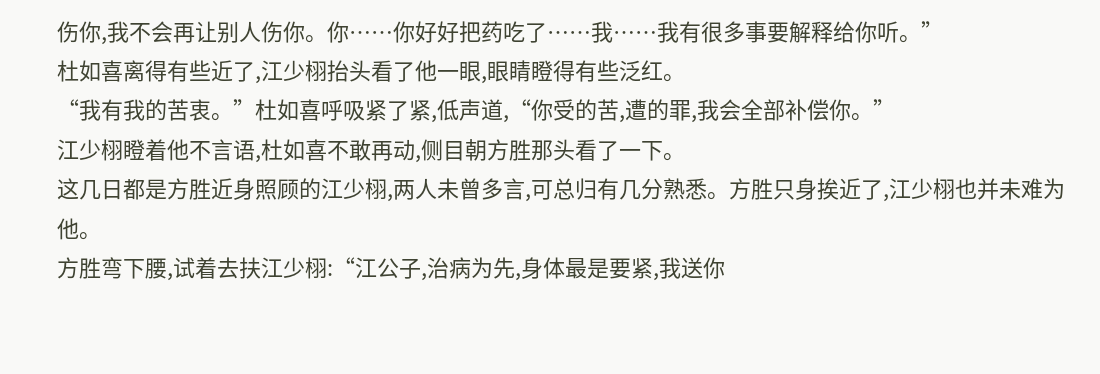伤你,我不会再让别人伤你。你……你好好把药吃了……我……我有很多事要解释给你听。”
杜如喜离得有些近了,江少栩抬头看了他一眼,眼睛瞪得有些泛红。
“我有我的苦衷。”杜如喜呼吸紧了紧,低声道,“你受的苦,遭的罪,我会全部补偿你。”
江少栩瞪着他不言语,杜如喜不敢再动,侧目朝方胜那头看了一下。
这几日都是方胜近身照顾的江少栩,两人未曾多言,可总归有几分熟悉。方胜只身挨近了,江少栩也并未难为他。
方胜弯下腰,试着去扶江少栩:“江公子,治病为先,身体最是要紧,我送你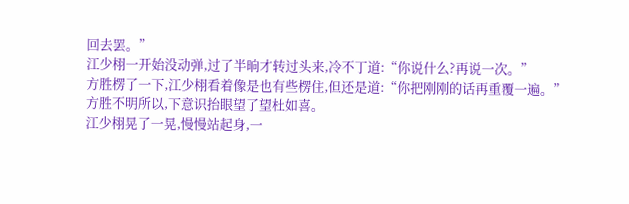回去罢。”
江少栩一开始没动弹,过了半晌才转过头来,冷不丁道:“你说什么?再说一次。”
方胜楞了一下,江少栩看着像是也有些楞住,但还是道:“你把刚刚的话再重覆一遍。”
方胜不明所以,下意识抬眼望了望杜如喜。
江少栩晃了一晃,慢慢站起身,一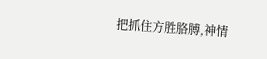把抓住方胜胳膊,神情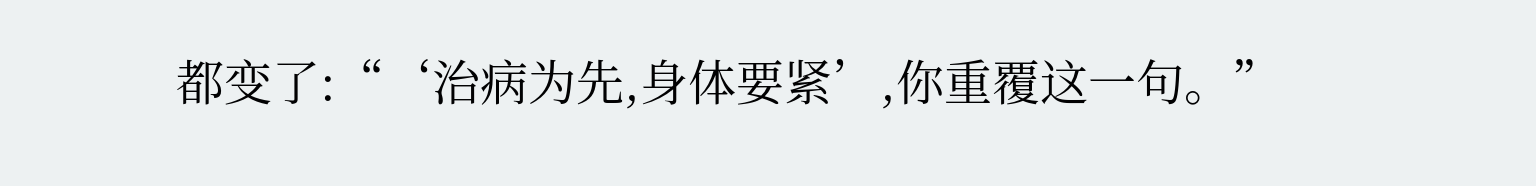都变了:“‘治病为先,身体要紧’,你重覆这一句。”